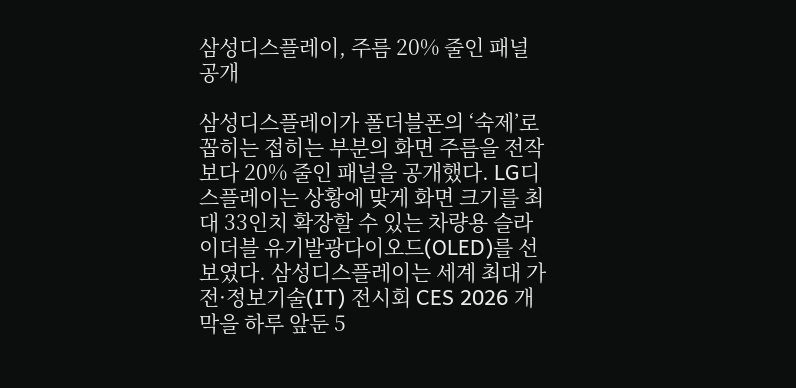삼성디스플레이, 주름 20% 줄인 패널 공개

삼성디스플레이가 폴더블폰의 ‘숙제’로 꼽히는 접히는 부분의 화면 주름을 전작보다 20% 줄인 패널을 공개했다. LG디스플레이는 상황에 맞게 화면 크기를 최대 33인치 확장할 수 있는 차량용 슬라이더블 유기발광다이오드(OLED)를 선보였다. 삼성디스플레이는 세계 최대 가전·정보기술(IT) 전시회 CES 2026 개막을 하루 앞둔 5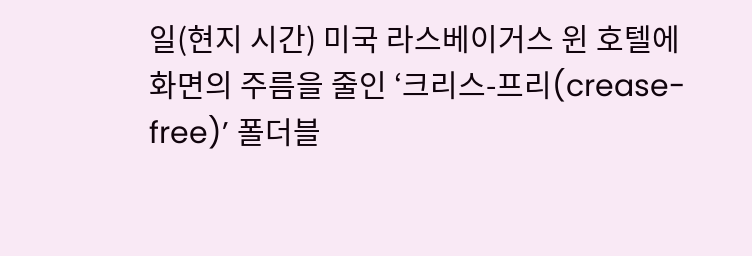일(현지 시간) 미국 라스베이거스 윈 호텔에 화면의 주름을 줄인 ‘크리스-프리(crease-free)’ 폴더블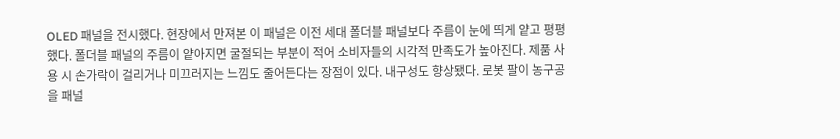OLED 패널을 전시했다. 현장에서 만져본 이 패널은 이전 세대 폴더블 패널보다 주름이 눈에 띄게 얕고 평평했다. 폴더블 패널의 주름이 얕아지면 굴절되는 부분이 적어 소비자들의 시각적 만족도가 높아진다. 제품 사용 시 손가락이 걸리거나 미끄러지는 느낌도 줄어든다는 장점이 있다. 내구성도 향상됐다. 로봇 팔이 농구공을 패널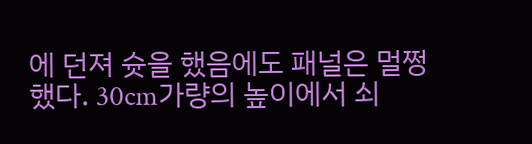에 던져 슛을 했음에도 패널은 멀쩡했다. 30cm가량의 높이에서 쇠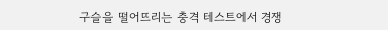구슬을 떨어뜨리는 충격 테스트에서 경쟁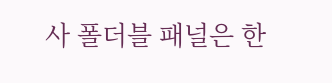사 폴더블 패널은 한